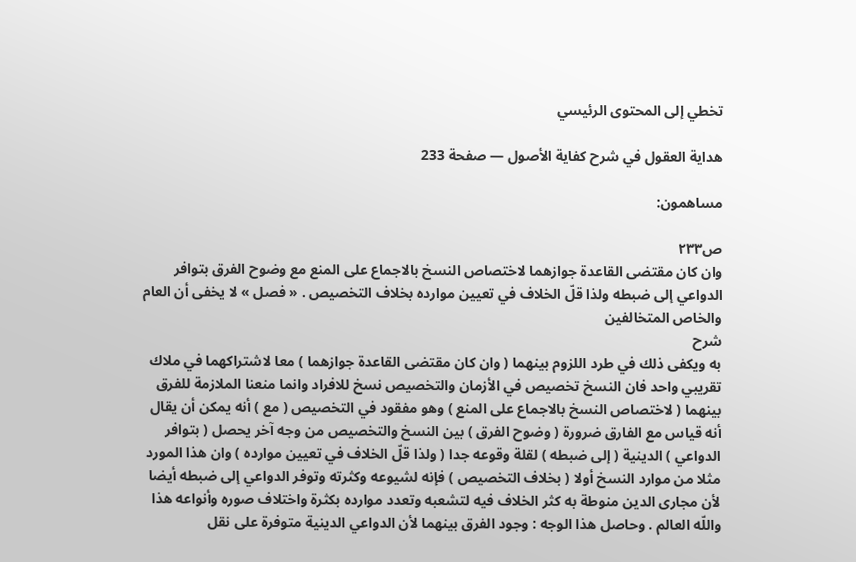تخطي إلى المحتوى الرئيسي

هداية العقول في شرح كفاية الأصول — صفحة 233

مساهمون:

ص٢٣٣
وان كان مقتضى القاعدة جوازهما لاختصاص النسخ بالاجماع على المنع مع وضوح الفرق بتوافر الدواعي إلى ضبطه ولذا قلّ الخلاف في تعيين موارده بخلاف التخصيص . « فصل » لا يخفى أن العام والخاص المتخالفين
شرح
به ويكفى ذلك في طرد اللزوم بينهما ( وان كان مقتضى القاعدة جوازهما ) معا لاشتراكهما في ملاك تقريبي واحد فان النسخ تخصيص في الأزمان والتخصيص نسخ للافراد وانما منعنا الملازمة للفرق بينهما ( لاختصاص النسخ بالاجماع على المنع ) وهو مفقود في التخصيص ( مع ) أنه يمكن أن يقال أنه قياس مع الفارق ضرورة ( وضوح الفرق ) بين النسخ والتخصيص من وجه آخر يحصل ( بتوافر الدواعي ) الدينية ( إلى ضبطه ) لقلة وقوعه جدا ( ولذا قلّ الخلاف في تعيين موارده ) وان هذا المورد مثلا من موارد النسخ أولا ( بخلاف التخصيص ) فإنه لشيوعه وكثرته وتوفر الدواعي إلى ضبطه أيضا لأن مجارى الدين منوطة به كثر الخلاف فيه لتشعبه وتعدد موارده بكثرة واختلاف صوره وأنواعه هذا واللّه العالم . وحاصل هذا الوجه : وجود الفرق بينهما لأن الدواعي الدينية متوفرة على نقل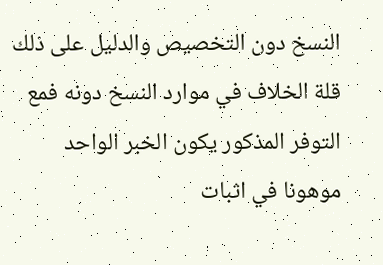النسخ دون التخصيص والدليل على ذلك قلة الخلاف في موارد النسخ دونه فمع التوفر المذكور يكون الخبر الواحد موهونا في اثبات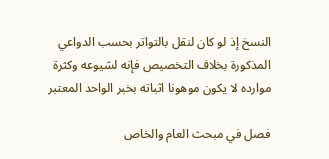النسخ إذ لو كان لنقل بالتواتر بحسب الدواعي المذكورة بخلاف التخصيص فإنه لشيوعه وكثرة موارده لا يكون موهونا اثباته بخبر الواحد المعتبر

فصل في مبحث العام والخاص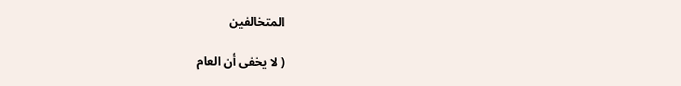المتخالفين

( لا يخفى أن العام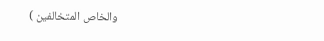والخاص المتخالفين )